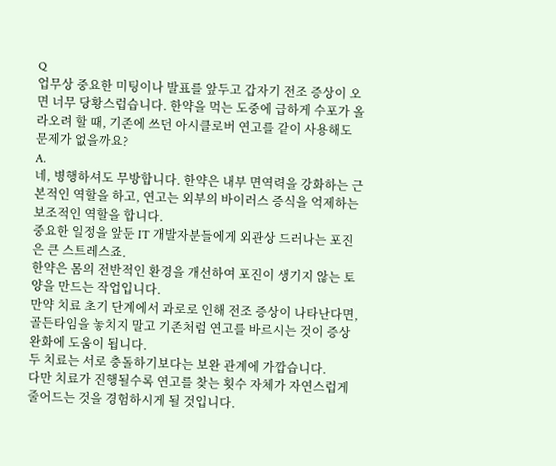Q
업무상 중요한 미팅이나 발표를 앞두고 갑자기 전조 증상이 오면 너무 당황스럽습니다. 한약을 먹는 도중에 급하게 수포가 올라오려 할 때, 기존에 쓰던 아시클로버 연고를 같이 사용해도 문제가 없을까요?
A.
네, 병행하셔도 무방합니다. 한약은 내부 면역력을 강화하는 근본적인 역할을 하고, 연고는 외부의 바이러스 증식을 억제하는 보조적인 역할을 합니다.
중요한 일정을 앞둔 IT 개발자분들에게 외관상 드러나는 포진은 큰 스트레스죠.
한약은 몸의 전반적인 환경을 개선하여 포진이 생기지 않는 토양을 만드는 작업입니다.
만약 치료 초기 단계에서 과로로 인해 전조 증상이 나타난다면, 골든타임을 놓치지 말고 기존처럼 연고를 바르시는 것이 증상 완화에 도움이 됩니다.
두 치료는 서로 충돌하기보다는 보완 관계에 가깝습니다.
다만 치료가 진행될수록 연고를 찾는 횟수 자체가 자연스럽게 줄어드는 것을 경험하시게 될 것입니다.